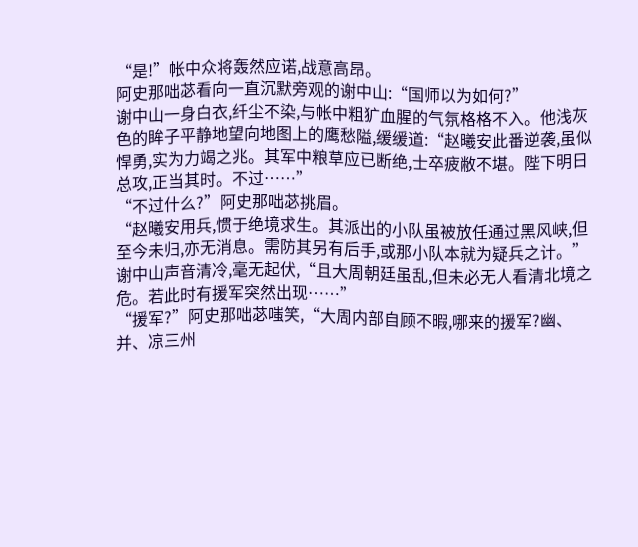“是!”帐中众将轰然应诺,战意高昂。
阿史那咄苾看向一直沉默旁观的谢中山:“国师以为如何?”
谢中山一身白衣,纤尘不染,与帐中粗犷血腥的气氛格格不入。他浅灰色的眸子平静地望向地图上的鹰愁隘,缓缓道:“赵曦安此番逆袭,虽似悍勇,实为力竭之兆。其军中粮草应已断绝,士卒疲敝不堪。陛下明日总攻,正当其时。不过……”
“不过什么?”阿史那咄苾挑眉。
“赵曦安用兵,惯于绝境求生。其派出的小队虽被放任通过黑风峡,但至今未归,亦无消息。需防其另有后手,或那小队本就为疑兵之计。”谢中山声音清冷,毫无起伏,“且大周朝廷虽乱,但未必无人看清北境之危。若此时有援军突然出现……”
“援军?”阿史那咄苾嗤笑,“大周内部自顾不暇,哪来的援军?幽、并、凉三州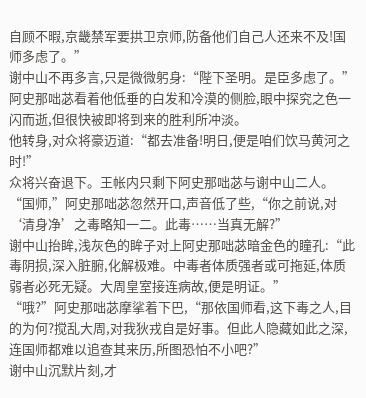自顾不暇,京畿禁军要拱卫京师,防备他们自己人还来不及!国师多虑了。”
谢中山不再多言,只是微微躬身:“陛下圣明。是臣多虑了。”
阿史那咄苾看着他低垂的白发和冷漠的侧脸,眼中探究之色一闪而逝,但很快被即将到来的胜利所冲淡。
他转身,对众将豪迈道:“都去准备!明日,便是咱们饮马黄河之时!”
众将兴奋退下。王帐内只剩下阿史那咄苾与谢中山二人。
“国师,”阿史那咄苾忽然开口,声音低了些,“你之前说,对‘清身净’之毒略知一二。此毒……当真无解?”
谢中山抬眸,浅灰色的眸子对上阿史那咄苾暗金色的瞳孔:“此毒阴损,深入脏腑,化解极难。中毒者体质强者或可拖延,体质弱者必死无疑。大周皇室接连病故,便是明证。”
“哦?”阿史那咄苾摩挲着下巴,“那依国师看,这下毒之人,目的为何?搅乱大周,对我狄戎自是好事。但此人隐藏如此之深,连国师都难以追查其来历,所图恐怕不小吧?”
谢中山沉默片刻,才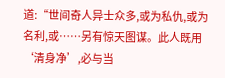道:“世间奇人异士众多,或为私仇,或为名利,或……另有惊天图谋。此人既用‘清身净’,必与当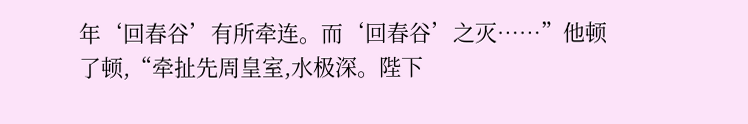年‘回春谷’有所牵连。而‘回春谷’之灭……”他顿了顿,“牵扯先周皇室,水极深。陛下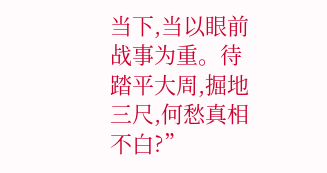当下,当以眼前战事为重。待踏平大周,掘地三尺,何愁真相不白?”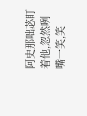阿史那咄苾盯着他,忽然咧嘴一笑,笑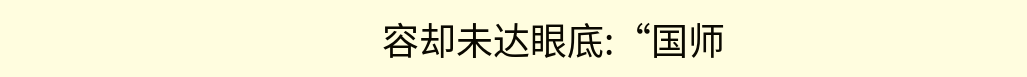容却未达眼底:“国师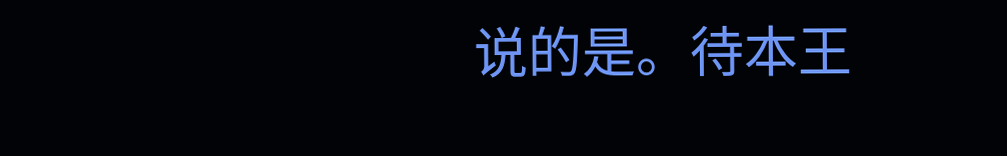说的是。待本王